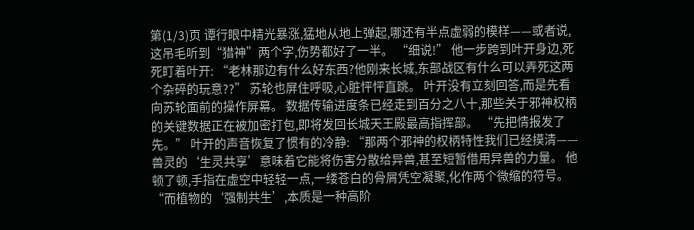第(1/3)页 谭行眼中精光暴涨,猛地从地上弹起,哪还有半点虚弱的模样——或者说,这吊毛听到“猎神”两个字,伤势都好了一半。 “细说!” 他一步跨到叶开身边,死死盯着叶开: “老林那边有什么好东西?他刚来长城,东部战区有什么可以弄死这两个杂碎的玩意??” 苏轮也屏住呼吸,心脏怦怦直跳。 叶开没有立刻回答,而是先看向苏轮面前的操作屏幕。 数据传输进度条已经走到百分之八十,那些关于邪神权柄的关键数据正在被加密打包,即将发回长城天王殿最高指挥部。 “先把情报发了先。” 叶开的声音恢复了惯有的冷静: “那两个邪神的权柄特性我们已经摸清——兽灵的‘生灵共享’意味着它能将伤害分散给异兽,甚至短暂借用异兽的力量。 他顿了顿,手指在虚空中轻轻一点,一缕苍白的骨屑凭空凝聚,化作两个微缩的符号。 “而植物的‘强制共生’,本质是一种高阶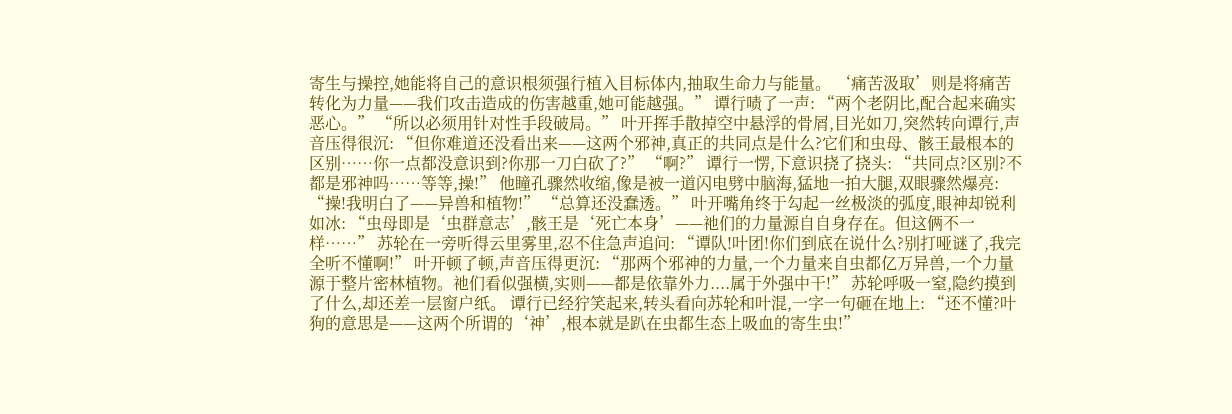寄生与操控,她能将自己的意识根须强行植入目标体内,抽取生命力与能量。 ‘痛苦汲取’则是将痛苦转化为力量——我们攻击造成的伤害越重,她可能越强。” 谭行啧了一声: “两个老阴比,配合起来确实恶心。” “所以必须用针对性手段破局。” 叶开挥手散掉空中悬浮的骨屑,目光如刀,突然转向谭行,声音压得很沉: “但你难道还没看出来——这两个邪神,真正的共同点是什么?它们和虫母、骸王最根本的区别……你一点都没意识到?你那一刀白砍了?” “啊?” 谭行一愣,下意识挠了挠头: “共同点?区别?不都是邪神吗……等等,操!” 他瞳孔骤然收缩,像是被一道闪电劈中脑海,猛地一拍大腿,双眼骤然爆亮: “操!我明白了——异兽和植物!” “总算还没蠢透。” 叶开嘴角终于勾起一丝极淡的弧度,眼神却锐利如冰: “虫母即是‘虫群意志’,骸王是‘死亡本身’——祂们的力量源自自身存在。但这俩不一样……” 苏轮在一旁听得云里雾里,忍不住急声追问: “谭队!叶团!你们到底在说什么?别打哑谜了,我完全听不懂啊!” 叶开顿了顿,声音压得更沉: “那两个邪神的力量,一个力量来自虫都亿万异兽,一个力量源于整片密林植物。祂们看似强横,实则——都是依靠外力....属于外强中干!” 苏轮呼吸一窒,隐约摸到了什么,却还差一层窗户纸。 谭行已经狞笑起来,转头看向苏轮和叶混,一字一句砸在地上: “还不懂?叶狗的意思是——这两个所谓的‘神’,根本就是趴在虫都生态上吸血的寄生虫!”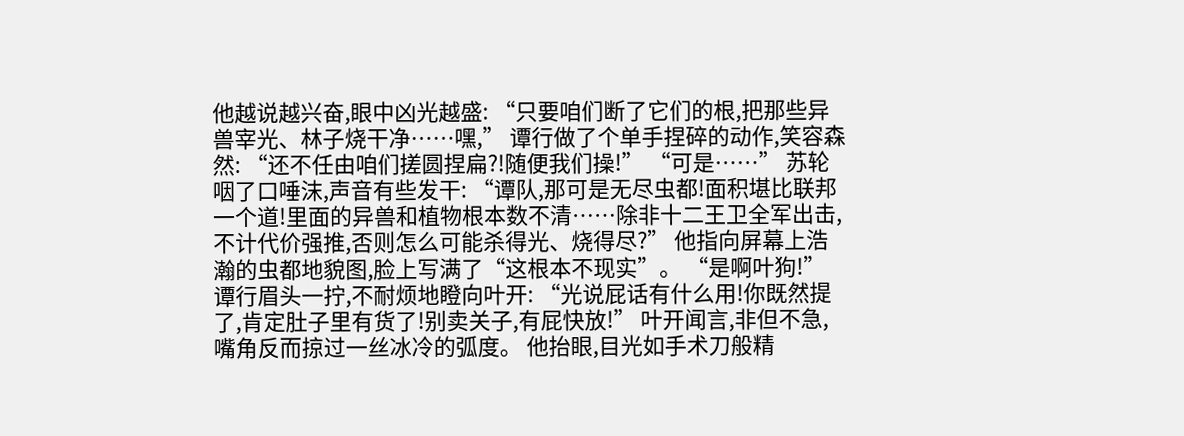他越说越兴奋,眼中凶光越盛: “只要咱们断了它们的根,把那些异兽宰光、林子烧干净……嘿,” 谭行做了个单手捏碎的动作,笑容森然: “还不任由咱们搓圆捏扁?!随便我们操!” “可是……” 苏轮咽了口唾沫,声音有些发干: “谭队,那可是无尽虫都!面积堪比联邦一个道!里面的异兽和植物根本数不清……除非十二王卫全军出击,不计代价强推,否则怎么可能杀得光、烧得尽?” 他指向屏幕上浩瀚的虫都地貌图,脸上写满了“这根本不现实”。 “是啊叶狗!” 谭行眉头一拧,不耐烦地瞪向叶开: “光说屁话有什么用!你既然提了,肯定肚子里有货了!别卖关子,有屁快放!” 叶开闻言,非但不急,嘴角反而掠过一丝冰冷的弧度。 他抬眼,目光如手术刀般精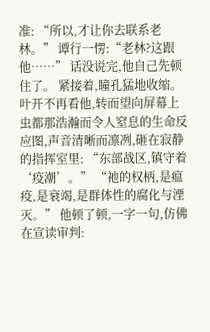准: “所以,才让你去联系老林。” 谭行一愣:“老林?这跟他……” 话没说完,他自己先顿住了。 紧接着,瞳孔猛地收缩。 叶开不再看他,转而望向屏幕上虫都那浩瀚而令人窒息的生命反应图,声音清晰而凛冽,砸在寂静的指挥室里: “东部战区,镇守着‘疫潮’。” “祂的权柄,是瘟疫,是衰竭,是群体性的腐化与湮灭。” 他顿了顿,一字一句,仿佛在宣读审判: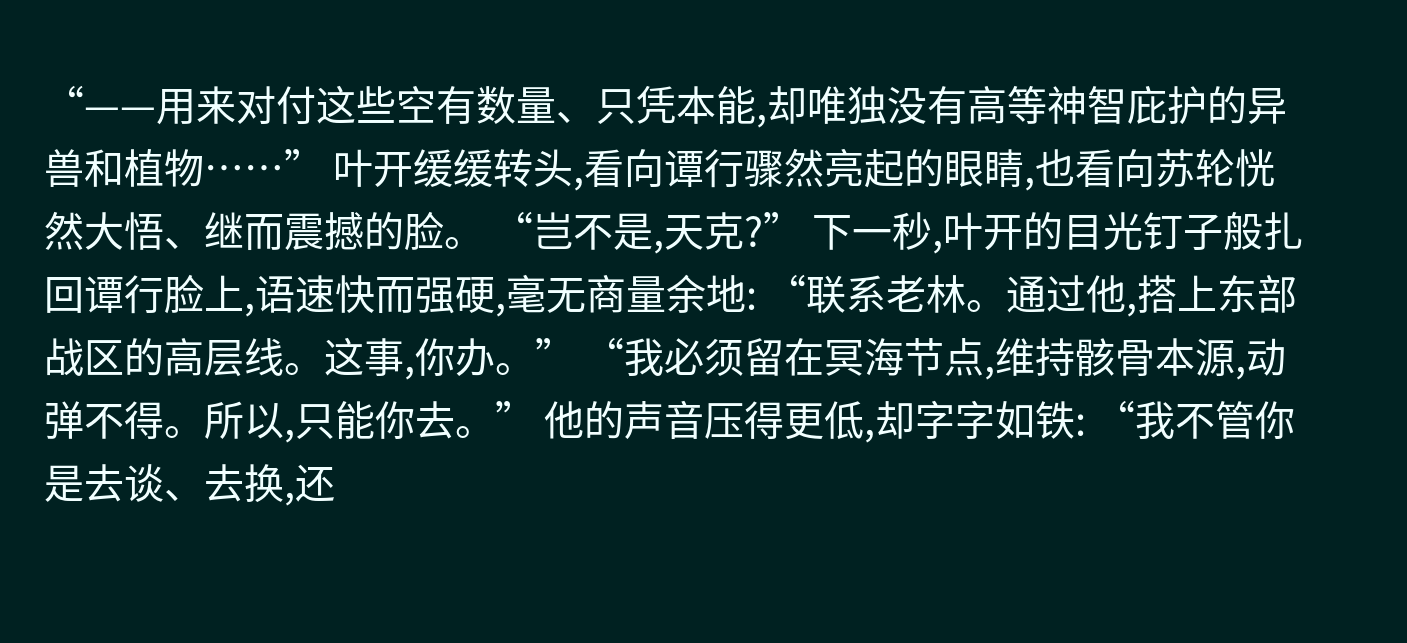“——用来对付这些空有数量、只凭本能,却唯独没有高等神智庇护的异兽和植物……” 叶开缓缓转头,看向谭行骤然亮起的眼睛,也看向苏轮恍然大悟、继而震撼的脸。 “岂不是,天克?” 下一秒,叶开的目光钉子般扎回谭行脸上,语速快而强硬,毫无商量余地: “联系老林。通过他,搭上东部战区的高层线。这事,你办。” “我必须留在冥海节点,维持骸骨本源,动弹不得。所以,只能你去。” 他的声音压得更低,却字字如铁: “我不管你是去谈、去换,还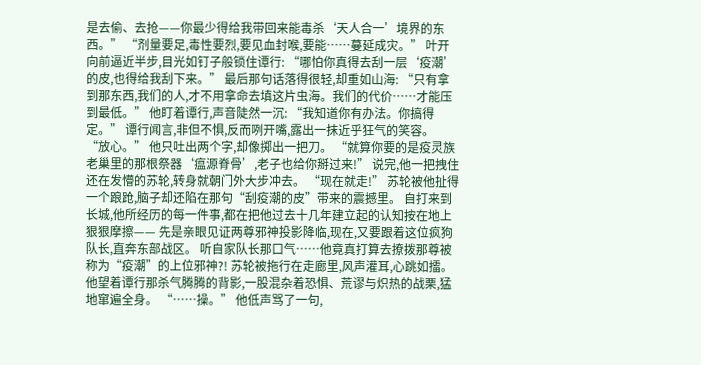是去偷、去抢——你最少得给我带回来能毒杀‘天人合一’境界的东西。” “剂量要足,毒性要烈,要见血封喉,要能……蔓延成灾。” 叶开向前逼近半步,目光如钉子般锁住谭行: “哪怕你真得去刮一层‘疫潮’的皮,也得给我刮下来。” 最后那句话落得很轻,却重如山海: “只有拿到那东西,我们的人,才不用拿命去填这片虫海。我们的代价……才能压到最低。” 他盯着谭行,声音陡然一沉: “我知道你有办法。你搞得定。” 谭行闻言,非但不惧,反而咧开嘴,露出一抹近乎狂气的笑容。 “放心。” 他只吐出两个字,却像掷出一把刀。 “就算你要的是疫灵族老巢里的那根祭器‘瘟源脊骨’,老子也给你掰过来!” 说完,他一把拽住还在发懵的苏轮,转身就朝门外大步冲去。 “现在就走!” 苏轮被他扯得一个踉跄,脑子却还陷在那句“刮疫潮的皮”带来的震撼里。 自打来到长城,他所经历的每一件事,都在把他过去十几年建立起的认知按在地上狠狠摩擦—— 先是亲眼见证两尊邪神投影降临,现在,又要跟着这位疯狗队长,直奔东部战区。 听自家队长那口气……他竟真打算去撩拨那尊被称为“疫潮”的上位邪神?! 苏轮被拖行在走廊里,风声灌耳,心跳如擂。 他望着谭行那杀气腾腾的背影,一股混杂着恐惧、荒谬与炽热的战栗,猛地窜遍全身。 “……操。” 他低声骂了一句,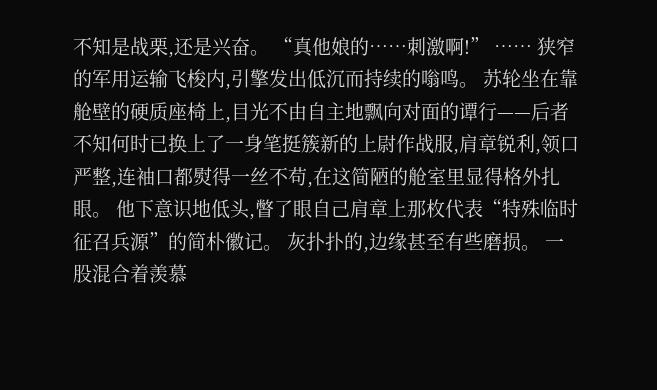不知是战栗,还是兴奋。 “真他娘的……刺激啊!” …… 狭窄的军用运输飞梭内,引擎发出低沉而持续的嗡鸣。 苏轮坐在靠舱壁的硬质座椅上,目光不由自主地飘向对面的谭行——后者不知何时已换上了一身笔挺簇新的上尉作战服,肩章锐利,领口严整,连袖口都熨得一丝不苟,在这简陋的舱室里显得格外扎眼。 他下意识地低头,瞥了眼自己肩章上那枚代表“特殊临时征召兵源”的简朴徽记。 灰扑扑的,边缘甚至有些磨损。 一股混合着羡慕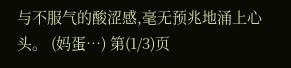与不服气的酸涩感,毫无预兆地涌上心头。 (妈蛋…) 第(1/3)页